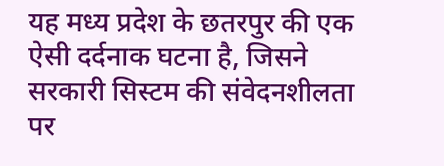यह मध्य प्रदेश के छतरपुर की एक ऐसी दर्दनाक घटना है, जिसने सरकारी सिस्टम की संवेदनशीलता पर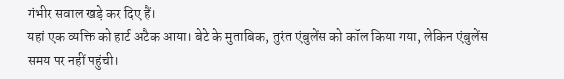गंभीर सवाल खड़े कर दिए हैं।
यहां एक व्यक्ति को हार्ट अटैक आया। बेटे के मुताबिक, तुरंत एंबुलेंस को कॉल किया गया, लेकिन एंबुलेंस समय पर नहीं पहुंची।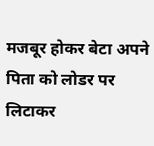मजबूर होकर बेटा अपने पिता को लोडर पर लिटाकर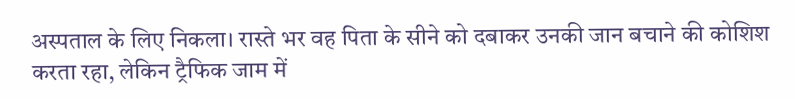अस्पताल के लिए निकला। रास्ते भर वह पिता के सीने को दबाकर उनकी जान बचाने की कोशिश करता रहा, लेकिन ट्रैफिक जाम में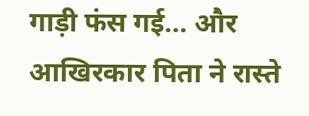गाड़ी फंस गई… और आखिरकार पिता ने रास्ते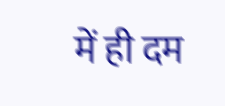में ही दम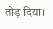तोड़ दिया।